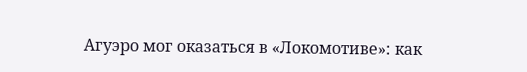Агуэро мог оказаться в «Локомотиве»: как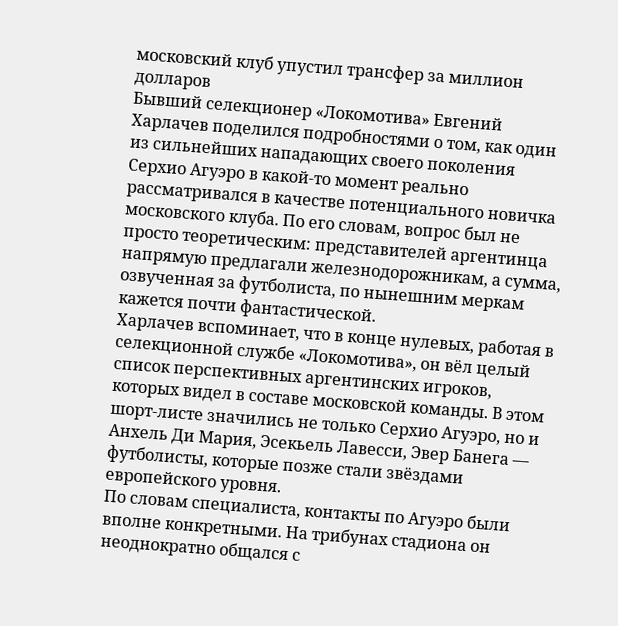московский клуб упустил трансфер за миллион долларов
Бывший селекционер «Локомотива» Евгений Харлачев поделился подробностями о том, как один из сильнейших нападающих своего поколения Серхио Агуэро в какой‑то момент реально рассматривался в качестве потенциального новичка московского клуба. По его словам, вопрос был не просто теоретическим: представителей аргентинца напрямую предлагали железнодорожникам, а сумма, озвученная за футболиста, по нынешним меркам кажется почти фантастической.
Харлачев вспоминает, что в конце нулевых, работая в селекционной службе «Локомотива», он вёл целый список перспективных аргентинских игроков, которых видел в составе московской команды. В этом шорт-листе значились не только Серхио Агуэро, но и Анхель Ди Мария, Эсекьель Лавесси, Эвер Банега — футболисты, которые позже стали звёздами европейского уровня.
По словам специалиста, контакты по Агуэро были вполне конкретными. На трибунах стадиона он неоднократно общался с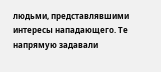людьми, представлявшими интересы нападающего. Те напрямую задавали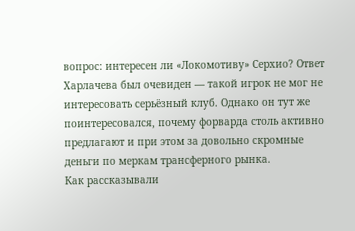вопрос: интересен ли «Локомотиву» Серхио? Ответ Харлачева был очевиден — такой игрок не мог не интересовать серьёзный клуб. Однако он тут же поинтересовался, почему форварда столь активно предлагают и при этом за довольно скромные деньги по меркам трансферного рынка.
Как рассказывали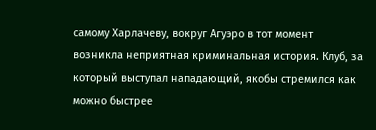самому Харлачеву, вокруг Агуэро в тот момент возникла неприятная криминальная история. Клуб, за который выступал нападающий, якобы стремился как можно быстрее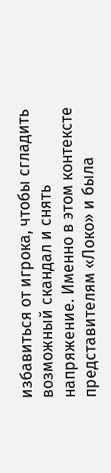избавиться от игрока, чтобы сгладить возможный скандал и снять напряжение. Именно в этом контексте представителям «Локо» и была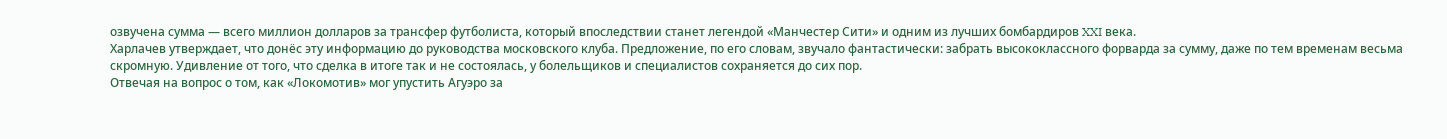озвучена сумма — всего миллион долларов за трансфер футболиста, который впоследствии станет легендой «Манчестер Сити» и одним из лучших бомбардиров XXI века.
Харлачев утверждает, что донёс эту информацию до руководства московского клуба. Предложение, по его словам, звучало фантастически: забрать высококлассного форварда за сумму, даже по тем временам весьма скромную. Удивление от того, что сделка в итоге так и не состоялась, у болельщиков и специалистов сохраняется до сих пор.
Отвечая на вопрос о том, как «Локомотив» мог упустить Агуэро за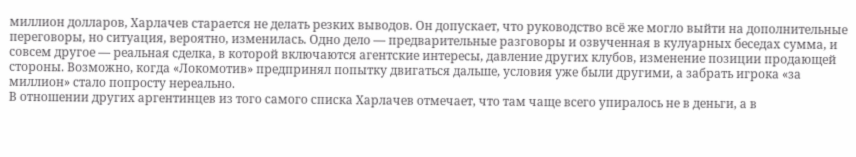миллион долларов, Харлачев старается не делать резких выводов. Он допускает, что руководство всё же могло выйти на дополнительные переговоры, но ситуация, вероятно, изменилась. Одно дело — предварительные разговоры и озвученная в кулуарных беседах сумма, и совсем другое — реальная сделка, в которой включаются агентские интересы, давление других клубов, изменение позиции продающей стороны. Возможно, когда «Локомотив» предпринял попытку двигаться дальше, условия уже были другими, а забрать игрока «за миллион» стало попросту нереально.
В отношении других аргентинцев из того самого списка Харлачев отмечает, что там чаще всего упиралось не в деньги, а в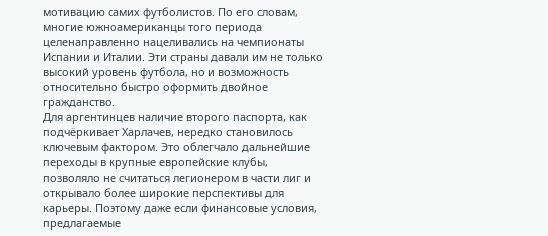мотивацию самих футболистов. По его словам, многие южноамериканцы того периода целенаправленно нацеливались на чемпионаты Испании и Италии. Эти страны давали им не только высокий уровень футбола, но и возможность относительно быстро оформить двойное гражданство.
Для аргентинцев наличие второго паспорта, как подчёркивает Харлачев, нередко становилось ключевым фактором. Это облегчало дальнейшие переходы в крупные европейские клубы, позволяло не считаться легионером в части лиг и открывало более широкие перспективы для карьеры. Поэтому даже если финансовые условия, предлагаемые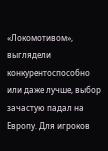«Локомотивом», выглядели конкурентоспособно или даже лучше, выбор зачастую падал на Европу. Для игроков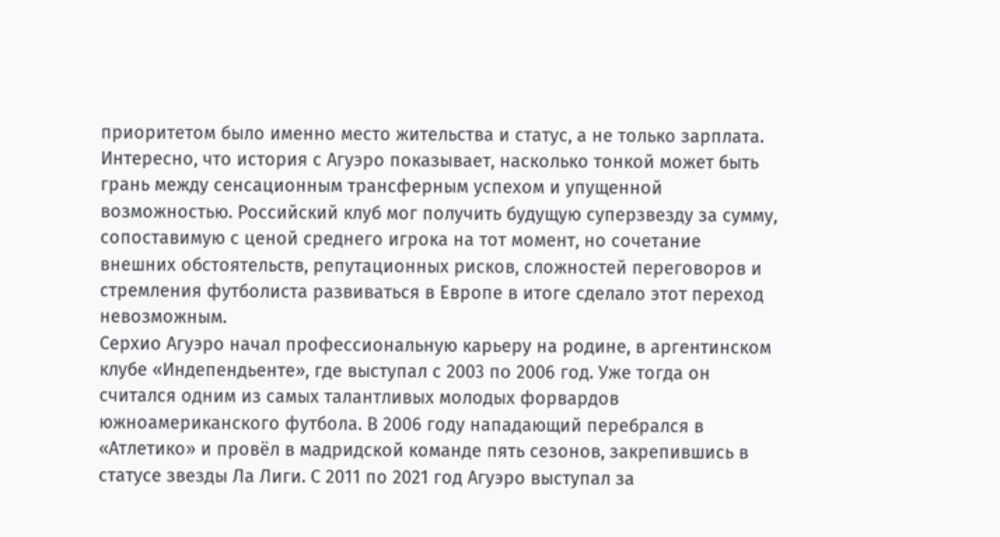приоритетом было именно место жительства и статус, а не только зарплата.
Интересно, что история с Агуэро показывает, насколько тонкой может быть грань между сенсационным трансферным успехом и упущенной возможностью. Российский клуб мог получить будущую суперзвезду за сумму, сопоставимую с ценой среднего игрока на тот момент, но сочетание внешних обстоятельств, репутационных рисков, сложностей переговоров и стремления футболиста развиваться в Европе в итоге сделало этот переход невозможным.
Серхио Агуэро начал профессиональную карьеру на родине, в аргентинском клубе «Индепендьенте», где выступал с 2003 по 2006 год. Уже тогда он считался одним из самых талантливых молодых форвардов южноамериканского футбола. В 2006 году нападающий перебрался в «Атлетико» и провёл в мадридской команде пять сезонов, закрепившись в статусе звезды Ла Лиги. С 2011 по 2021 год Агуэро выступал за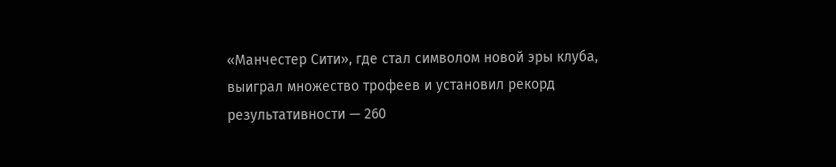«Манчестер Сити», где стал символом новой эры клуба, выиграл множество трофеев и установил рекорд результативности — 260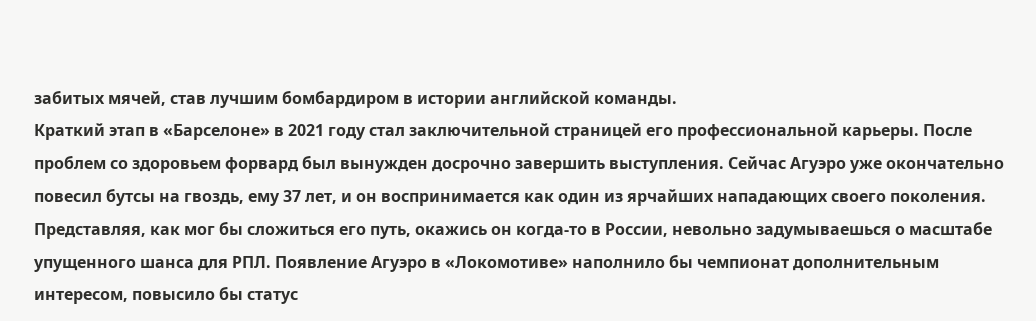забитых мячей, став лучшим бомбардиром в истории английской команды.
Краткий этап в «Барселоне» в 2021 году стал заключительной страницей его профессиональной карьеры. После проблем со здоровьем форвард был вынужден досрочно завершить выступления. Сейчас Агуэро уже окончательно повесил бутсы на гвоздь, ему 37 лет, и он воспринимается как один из ярчайших нападающих своего поколения.
Представляя, как мог бы сложиться его путь, окажись он когда‑то в России, невольно задумываешься о масштабе упущенного шанса для РПЛ. Появление Агуэро в «Локомотиве» наполнило бы чемпионат дополнительным интересом, повысило бы статус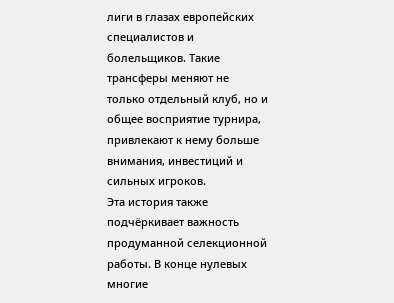лиги в глазах европейских специалистов и болельщиков. Такие трансферы меняют не только отдельный клуб, но и общее восприятие турнира, привлекают к нему больше внимания, инвестиций и сильных игроков.
Эта история также подчёркивает важность продуманной селекционной работы. В конце нулевых многие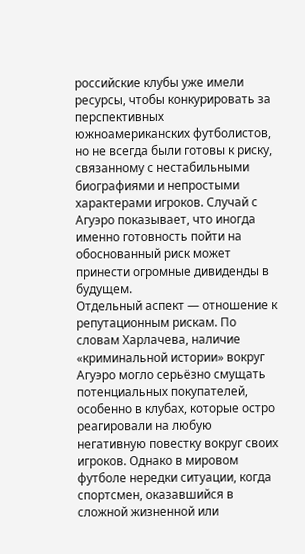российские клубы уже имели ресурсы, чтобы конкурировать за перспективных южноамериканских футболистов, но не всегда были готовы к риску, связанному с нестабильными биографиями и непростыми характерами игроков. Случай с Агуэро показывает, что иногда именно готовность пойти на обоснованный риск может принести огромные дивиденды в будущем.
Отдельный аспект — отношение к репутационным рискам. По словам Харлачева, наличие «криминальной истории» вокруг Агуэро могло серьёзно смущать потенциальных покупателей, особенно в клубах, которые остро реагировали на любую негативную повестку вокруг своих игроков. Однако в мировом футболе нередки ситуации, когда спортсмен, оказавшийся в сложной жизненной или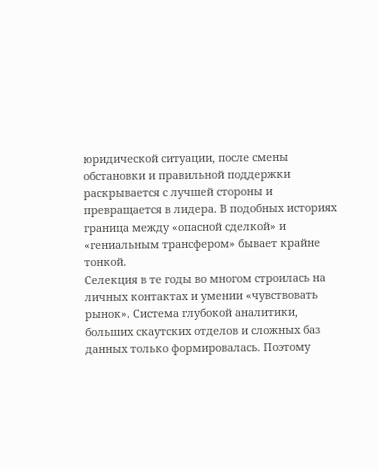юридической ситуации, после смены обстановки и правильной поддержки раскрывается с лучшей стороны и превращается в лидера. В подобных историях граница между «опасной сделкой» и «гениальным трансфером» бывает крайне тонкой.
Селекция в те годы во многом строилась на личных контактах и умении «чувствовать рынок». Система глубокой аналитики, больших скаутских отделов и сложных баз данных только формировалась. Поэтому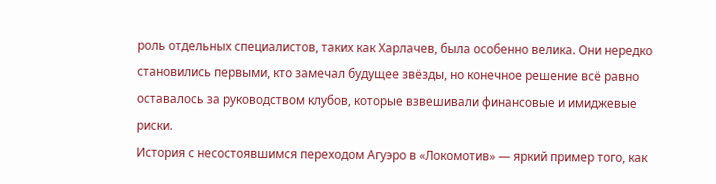роль отдельных специалистов, таких как Харлачев, была особенно велика. Они нередко становились первыми, кто замечал будущее звёзды, но конечное решение всё равно оставалось за руководством клубов, которые взвешивали финансовые и имиджевые риски.
История с несостоявшимся переходом Агуэро в «Локомотив» — яркий пример того, как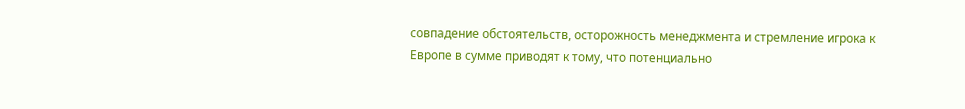совпадение обстоятельств, осторожность менеджмента и стремление игрока к Европе в сумме приводят к тому, что потенциально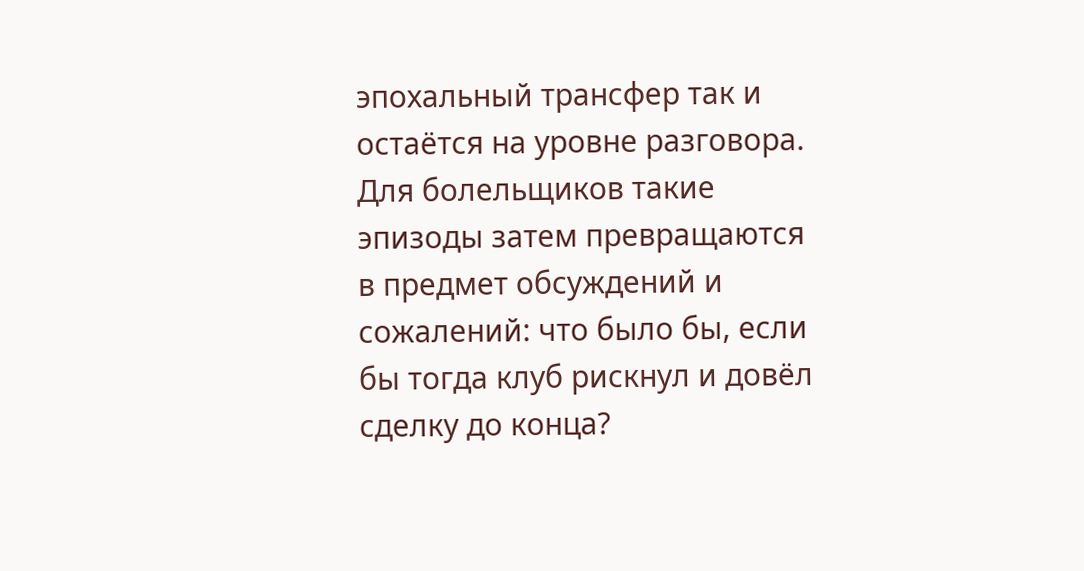эпохальный трансфер так и остаётся на уровне разговора. Для болельщиков такие эпизоды затем превращаются в предмет обсуждений и сожалений: что было бы, если бы тогда клуб рискнул и довёл сделку до конца?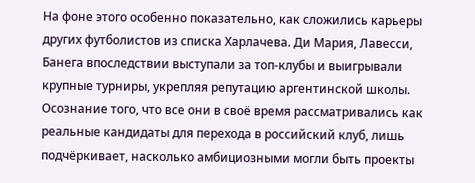На фоне этого особенно показательно, как сложились карьеры других футболистов из списка Харлачева. Ди Мария, Лавесси, Банега впоследствии выступали за топ-клубы и выигрывали крупные турниры, укрепляя репутацию аргентинской школы. Осознание того, что все они в своё время рассматривались как реальные кандидаты для перехода в российский клуб, лишь подчёркивает, насколько амбициозными могли быть проекты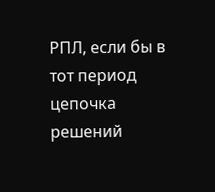РПЛ, если бы в тот период цепочка решений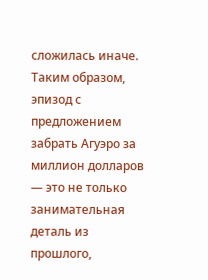сложилась иначе.
Таким образом, эпизод с предложением забрать Агуэро за миллион долларов — это не только занимательная деталь из прошлого,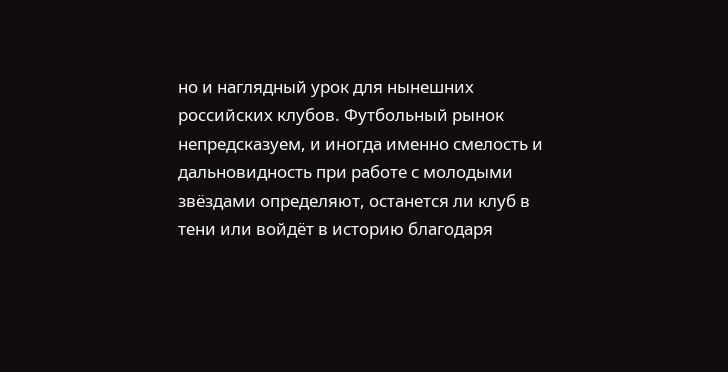но и наглядный урок для нынешних российских клубов. Футбольный рынок непредсказуем, и иногда именно смелость и дальновидность при работе с молодыми звёздами определяют, останется ли клуб в тени или войдёт в историю благодаря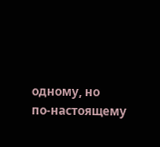одному, но по‑настоящему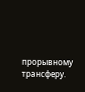прорывному трансферу.